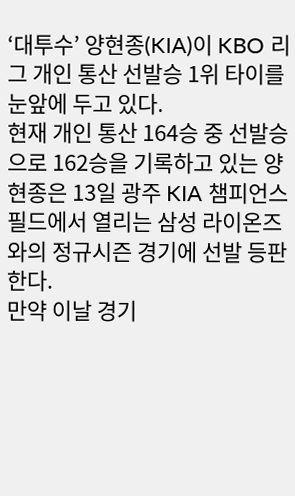‘대투수’ 양현종(KIA)이 KBO 리그 개인 통산 선발승 1위 타이를 눈앞에 두고 있다.
현재 개인 통산 164승 중 선발승으로 162승을 기록하고 있는 양현종은 13일 광주 KIA 챔피언스필드에서 열리는 삼성 라이온즈와의 정규시즌 경기에 선발 등판한다.
만약 이날 경기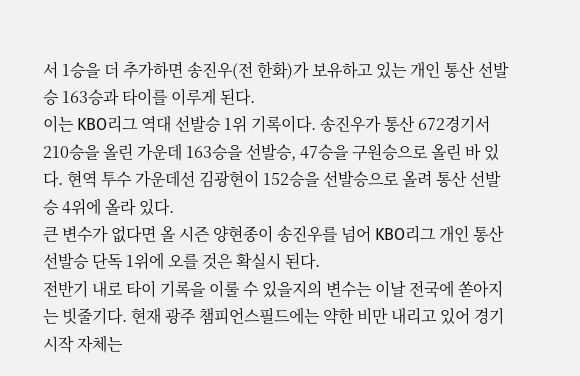서 1승을 더 추가하면 송진우(전 한화)가 보유하고 있는 개인 통산 선발승 163승과 타이를 이루게 된다.
이는 KBO리그 역대 선발승 1위 기록이다. 송진우가 통산 672경기서 210승을 올린 가운데 163승을 선발승, 47승을 구원승으로 올린 바 있다. 현역 투수 가운데선 김광현이 152승을 선발승으로 올려 통산 선발승 4위에 올라 있다.
큰 변수가 없다면 올 시즌 양현종이 송진우를 넘어 KBO리그 개인 통산 선발승 단독 1위에 오를 것은 확실시 된다.
전반기 내로 타이 기록을 이룰 수 있을지의 변수는 이날 전국에 쏟아지는 빗줄기다. 현재 광주 챔피언스필드에는 약한 비만 내리고 있어 경기 시작 자체는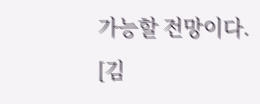가능할 전망이다.
[김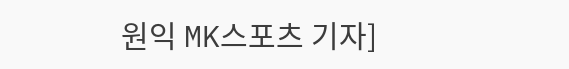원익 MK스포츠 기자]